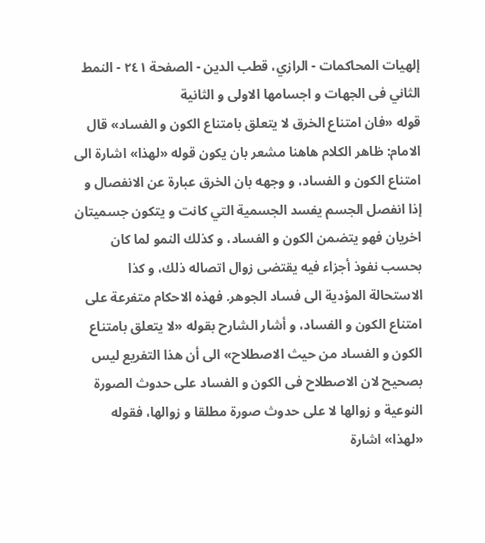إلهيات المحاكمات - الرازي، قطب الدين - الصفحة ٢٤١ - النمط الثاني فى الجهات و اجسامها الاولى و الثانية
قوله «فان امتناع الخرق لا يتعلق بامتناع الكون و الفساد» قال الامام: ظاهر الكلام هاهنا مشعر بان يكون قوله «لهذا» اشارة الى امتناع الكون و الفساد، و وجهه بان الخرق عبارة عن الانفصال و إذا انفصل الجسم يفسد الجسمية التي كانت و يتكون جسميتان اخريان فهو يتضمن الكون و الفساد، و كذلك النمو لما كان بحسب نفوذ أجزاء فيه يقتضى زوال اتصاله ذلك، و كذا الاستحالة المؤدية الى فساد الجوهر. فهذه الاحكام متفرعة على امتناع الكون و الفساد، و أشار الشارح بقوله «لا يتعلق بامتناع الكون و الفساد من حيث الاصطلاح» الى أن هذا التفريع ليس بصحيح لان الاصطلاح فى الكون و الفساد على حدوث الصورة النوعية و زوالها لا على حدوث صورة مطلقا و زوالها، فقوله «لهذا» اشارة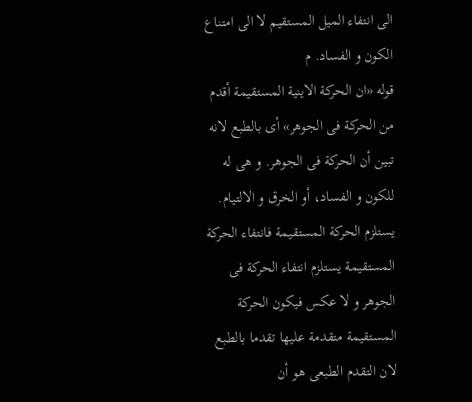الى انتفاء الميل المستقيم لا الى امتناع الكون و الفساد. م
قوله «ان الحركة الاينية المستقيمة أقدم من الحركة فى الجوهر» أى بالطبع لانه تبين أن الحركة فى الجوهر. و هى له للكون و الفساد، أو الخرق و الالتيام. يستلزم الحركة المستقيمة فانتفاء الحركة المستقيمة يستلزم انتفاء الحركة فى الجوهر و لا عكس فيكون الحركة المستقيمة متقدمة عليها تقدما بالطبع لان التقدم الطبعى هو أن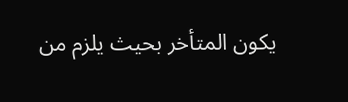يكون المتأخر بحيث يلزم من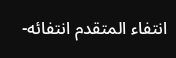انتفاء المتقدم انتفائه-